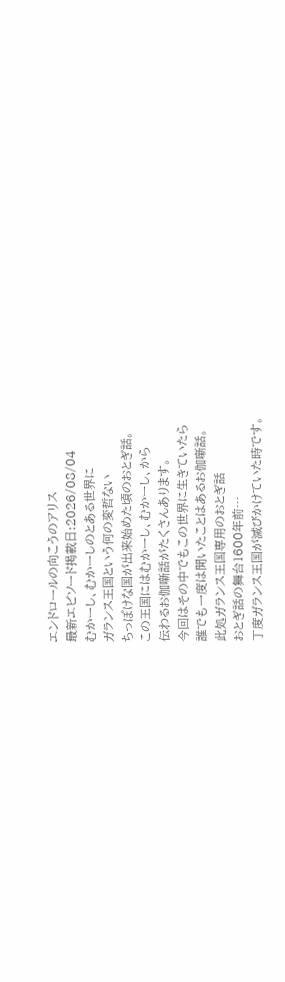エンドロールの向こうのアリス
最新エピソード掲載日:2026/08/04
むかーし、むかーしのとある世界に
ガランス王国という何の変哲ない
ちっぽけな国が出来始めた頃のおとぎ話。
この王国にはむかーし、むかーし、から
伝わるお伽噺話がたくさんあります。
今回はその中でもこの世界に生きていたら
誰でも一度は聞いたことはあるお伽噺話。
此処ガランス王国専用のおとぎ話
おとぎ話の舞台1600年前…
丁度ガランス王国が滅びかけていた時です。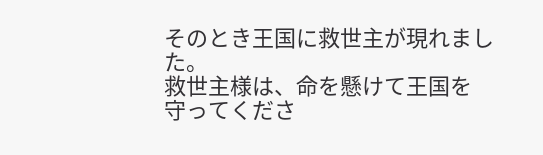そのとき王国に救世主が現れました。
救世主様は、命を懸けて王国を
守ってくださ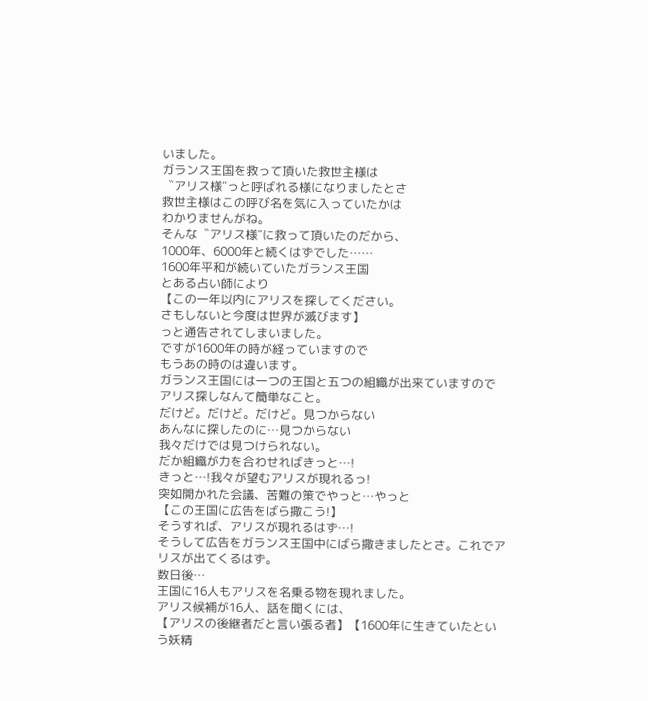いました。
ガランス王国を救って頂いた救世主様は
〝アリス様″っと呼ばれる様になりましたとさ
救世主様はこの呼び名を気に入っていたかは
わかりませんがね。
そんな〝アリス様″に救って頂いたのだから、
1000年、6000年と続くはずでした……
1600年平和が続いていたガランス王国
とある占い師により
【この一年以内にアリスを探してください。
さもしないと今度は世界が滅びます】
っと通告されてしまいました。
ですが1600年の時が経っていますので
もうあの時のは違います。
ガランス王国には一つの王国と五つの組織が出来ていますので
アリス探しなんて簡単なこと。
だけど。だけど。だけど。見つからない
あんなに探したのに…見つからない
我々だけでは見つけられない。
だか組織が力を合わせればきっと…!
きっと…!我々が望むアリスが現れるっ!
突如開かれた会議、苦難の策でやっと…やっと
【この王国に広告をばら撒こう!】
そうすれば、アリスが現れるはず…!
そうして広告をガランス王国中にばら撒きましたとさ。これでアリスが出てくるはず。
数日後…
王国に16人もアリスを名乗る物を現れました。
アリス候補が16人、話を聞くには、
【アリスの後継者だと言い張る者】【1600年に生きていたという妖精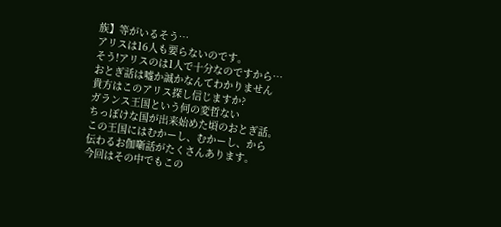族】等がいるそう…
アリスは16人も要らないのです。
そう!アリスのは1人で十分なのですから…
おとぎ話は嘘か誠かなんてわかりません
貴方はこのアリス探し信じますか?
ガランス王国という何の変哲ない
ちっぽけな国が出来始めた頃のおとぎ話。
この王国にはむかーし、むかーし、から
伝わるお伽噺話がたくさんあります。
今回はその中でもこの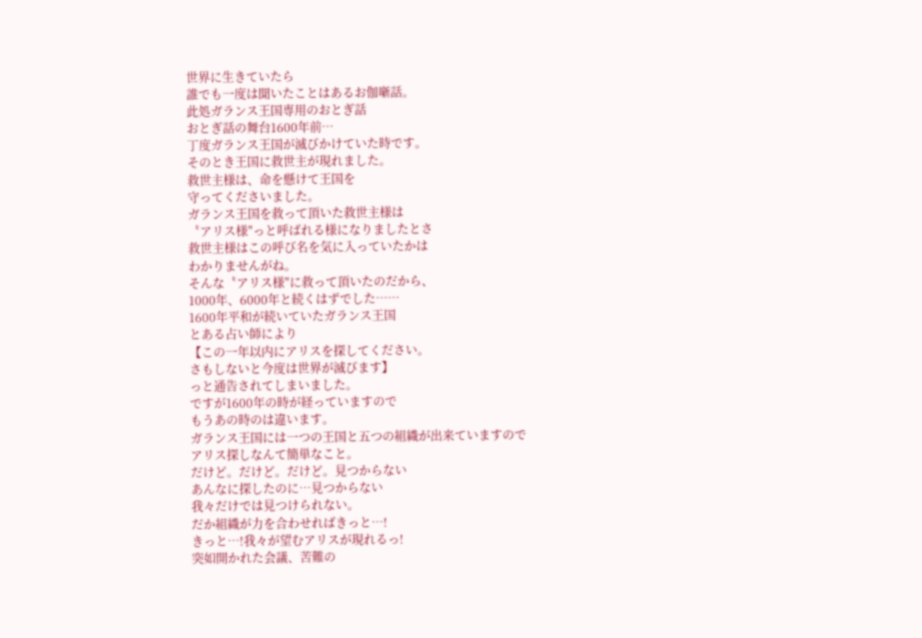世界に生きていたら
誰でも一度は聞いたことはあるお伽噺話。
此処ガランス王国専用のおとぎ話
おとぎ話の舞台1600年前…
丁度ガランス王国が滅びかけていた時です。
そのとき王国に救世主が現れました。
救世主様は、命を懸けて王国を
守ってくださいました。
ガランス王国を救って頂いた救世主様は
〝アリス様″っと呼ばれる様になりましたとさ
救世主様はこの呼び名を気に入っていたかは
わかりませんがね。
そんな〝アリス様″に救って頂いたのだから、
1000年、6000年と続くはずでした……
1600年平和が続いていたガランス王国
とある占い師により
【この一年以内にアリスを探してください。
さもしないと今度は世界が滅びます】
っと通告されてしまいました。
ですが1600年の時が経っていますので
もうあの時のは違います。
ガランス王国には一つの王国と五つの組織が出来ていますので
アリス探しなんて簡単なこと。
だけど。だけど。だけど。見つからない
あんなに探したのに…見つからない
我々だけでは見つけられない。
だか組織が力を合わせればきっと…!
きっと…!我々が望むアリスが現れるっ!
突如開かれた会議、苦難の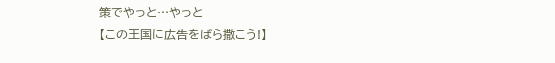策でやっと…やっと
【この王国に広告をばら撒こう!】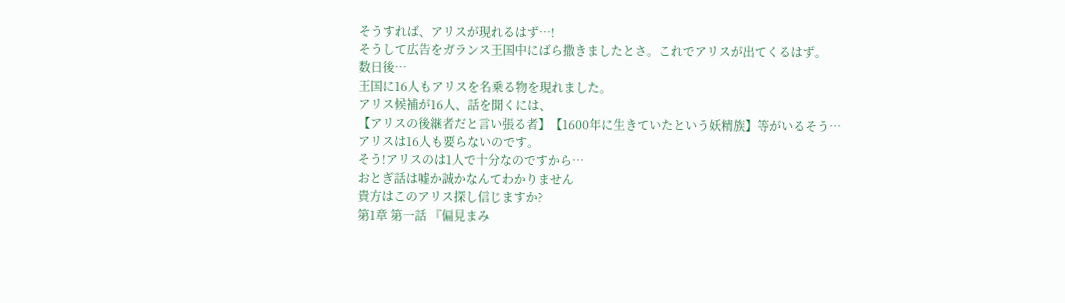そうすれば、アリスが現れるはず…!
そうして広告をガランス王国中にばら撒きましたとさ。これでアリスが出てくるはず。
数日後…
王国に16人もアリスを名乗る物を現れました。
アリス候補が16人、話を聞くには、
【アリスの後継者だと言い張る者】【1600年に生きていたという妖精族】等がいるそう…
アリスは16人も要らないのです。
そう!アリスのは1人で十分なのですから…
おとぎ話は嘘か誠かなんてわかりません
貴方はこのアリス探し信じますか?
第1章 第一話 『偏見まみ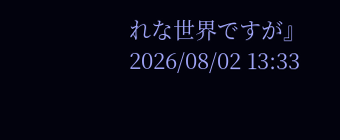れな世界ですが』
2026/08/02 13:33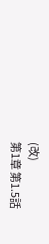(改)
第1章 第1.5話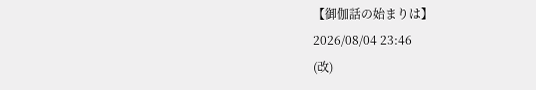【御伽話の始まりは】
2026/08/04 23:46
(改)